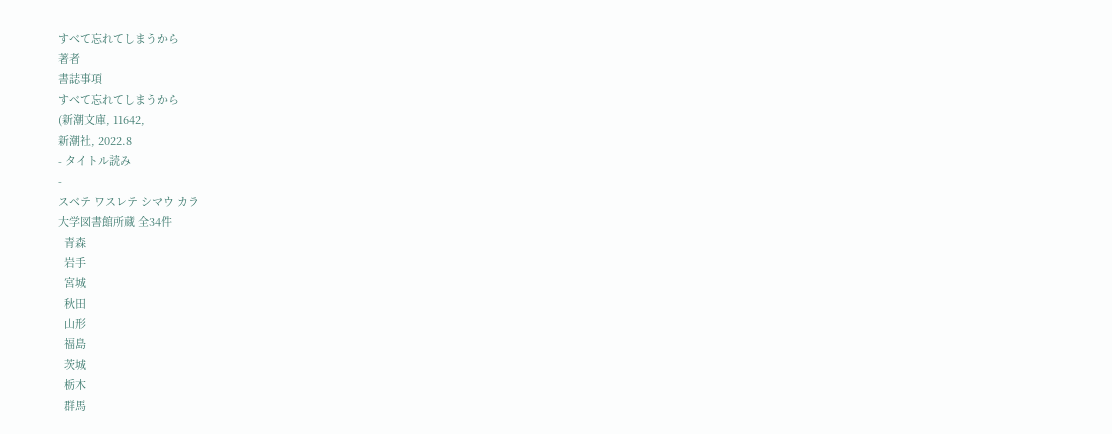すべて忘れてしまうから
著者
書誌事項
すべて忘れてしまうから
(新潮文庫, 11642,
新潮社, 2022.8
- タイトル読み
-
スベテ ワスレテ シマウ カラ
大学図書館所蔵 全34件
  青森
  岩手
  宮城
  秋田
  山形
  福島
  茨城
  栃木
  群馬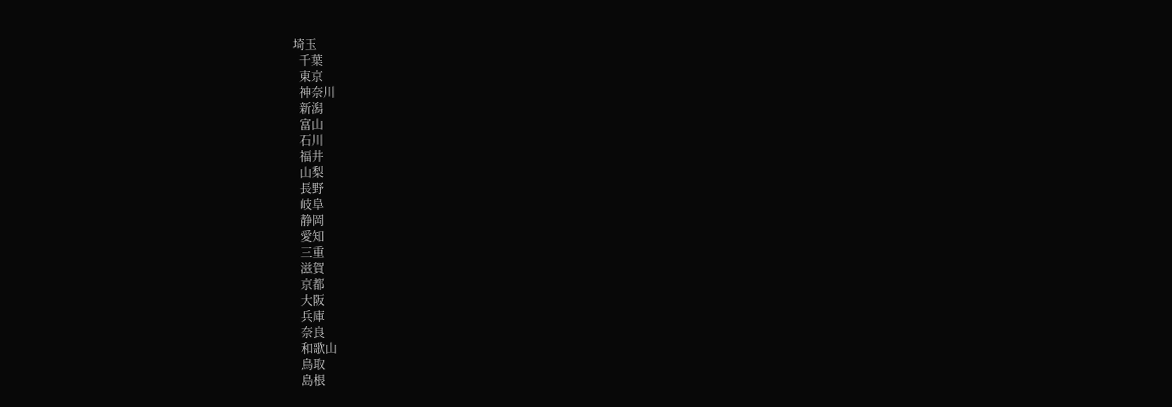埼玉
  千葉
  東京
  神奈川
  新潟
  富山
  石川
  福井
  山梨
  長野
  岐阜
  静岡
  愛知
  三重
  滋賀
  京都
  大阪
  兵庫
  奈良
  和歌山
  鳥取
  島根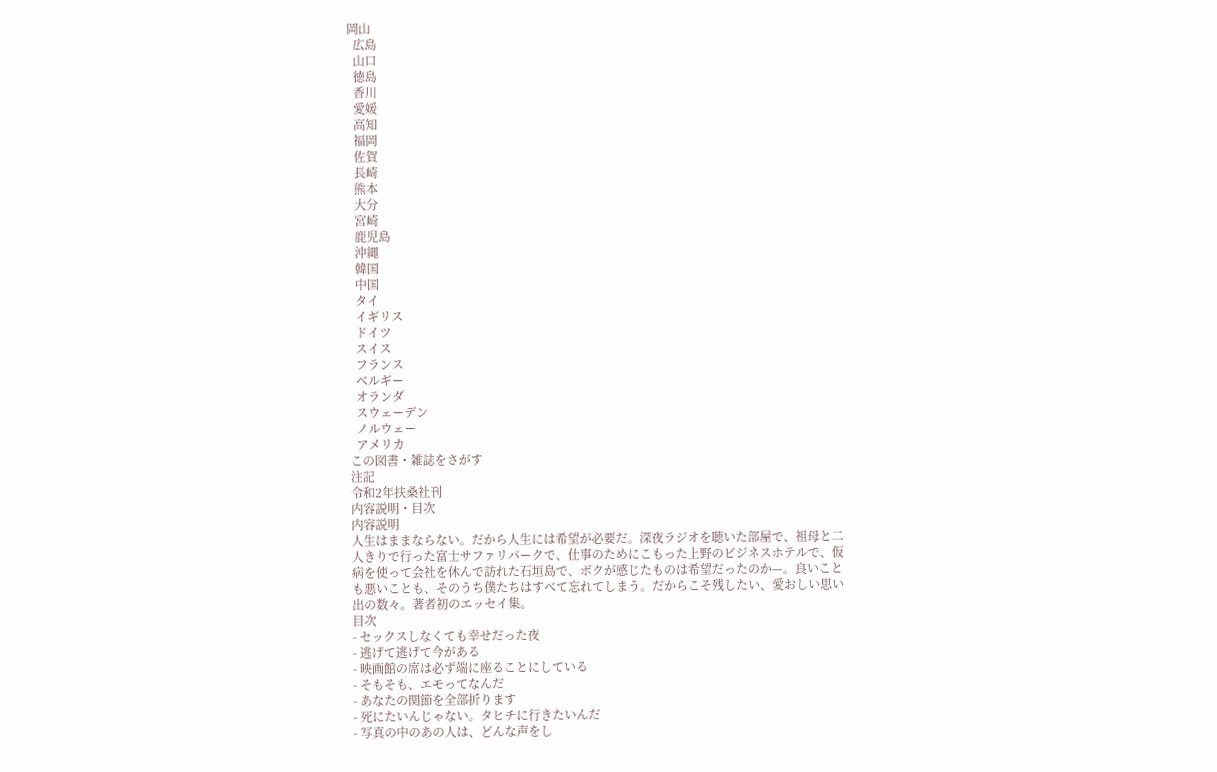岡山
  広島
  山口
  徳島
  香川
  愛媛
  高知
  福岡
  佐賀
  長崎
  熊本
  大分
  宮崎
  鹿児島
  沖縄
  韓国
  中国
  タイ
  イギリス
  ドイツ
  スイス
  フランス
  ベルギー
  オランダ
  スウェーデン
  ノルウェー
  アメリカ
この図書・雑誌をさがす
注記
令和2年扶桑社刊
内容説明・目次
内容説明
人生はままならない。だから人生には希望が必要だ。深夜ラジオを聴いた部屋で、祖母と二人きりで行った富士サファリパークで、仕事のためにこもった上野のビジネスホテルで、仮病を使って会社を休んで訪れた石垣島で、ボクが感じたものは希望だったのか—。良いことも悪いことも、そのうち僕たちはすべて忘れてしまう。だからこそ残したい、愛おしい思い出の数々。著者初のエッセイ集。
目次
- セックスしなくても幸せだった夜
- 逃げて逃げて今がある
- 映画館の席は必ず端に座ることにしている
- そもそも、エモってなんだ
- あなたの関節を全部折ります
- 死にたいんじゃない。タヒチに行きたいんだ
- 写真の中のあの人は、どんな声をし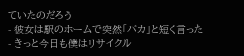ていたのだろう
- 彼女は駅のホームで突然「バカ」と短く言った
- きっと今日も僕はリサイクル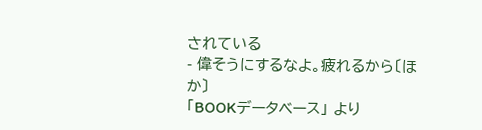されている
- 偉そうにするなよ。疲れるから〔ほか〕
「BOOKデータベース」 より